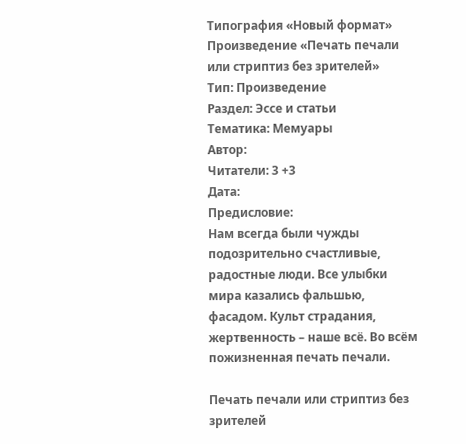Типография «Новый формат»
Произведение «Печать печали или стриптиз без зрителей»
Тип: Произведение
Раздел: Эссе и статьи
Тематика: Мемуары
Автор:
Читатели: 3 +3
Дата:
Предисловие:
Нам всегда были чужды подозрительно счастливые, радостные люди. Все улыбки мира казались фальшью, фасадом. Культ страдания, жертвенность – наше всё. Во всём пожизненная печать печали.

Печать печали или стриптиз без зрителей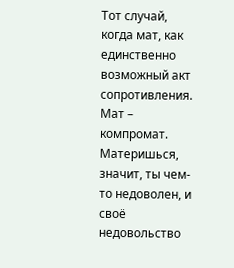Тот случай, когда мат, как единственно возможный акт сопротивления. Мат – компромат. Материшься, значит, ты чем-то недоволен, и своё недовольство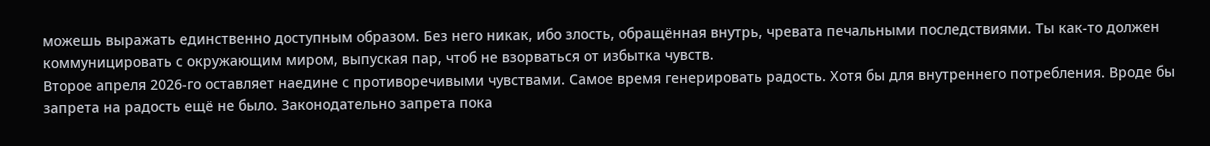можешь выражать единственно доступным образом. Без него никак, ибо злость, обращённая внутрь, чревата печальными последствиями. Ты как-то должен коммуницировать с окружающим миром, выпуская пар, чтоб не взорваться от избытка чувств.
Второе апреля 2026-го оставляет наедине с противоречивыми чувствами. Самое время генерировать радость. Хотя бы для внутреннего потребления. Вроде бы запрета на радость ещё не было. Законодательно запрета пока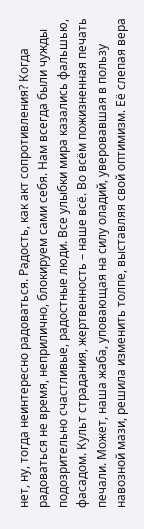нет, ну, тогда неинтересно радоваться. Радость, как акт сопротивления? Когда радоваться не время, неприлично, блокируем сами себя. Нам всегда были чужды подозрительно счастливые, радостные люди. Все улыбки мира казались фальшью, фасадом. Культ страдания, жертвенность – наше всё. Во всём пожизненная печать печали. Может, наша жаба, уповающая на силу оладий, уверовавшая в пользу навозной мази, решила изменить толпе, выставляя свой оптимизм. Её слепая вера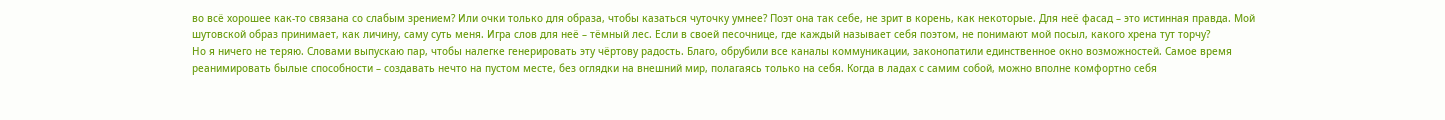во всё хорошее как-то связана со слабым зрением? Или очки только для образа, чтобы казаться чуточку умнее? Поэт она так себе, не зрит в корень, как некоторые. Для неё фасад – это истинная правда. Мой шутовской образ принимает, как личину, саму суть меня. Игра слов для неё – тёмный лес. Если в своей песочнице, где каждый называет себя поэтом, не понимают мой посыл, какого хрена тут торчу?
Но я ничего не теряю. Словами выпускаю пар, чтобы налегке генерировать эту чёртову радость. Благо, обрубили все каналы коммуникации, законопатили единственное окно возможностей. Самое время реанимировать былые способности – создавать нечто на пустом месте, без оглядки на внешний мир, полагаясь только на себя. Когда в ладах с самим собой, можно вполне комфортно себя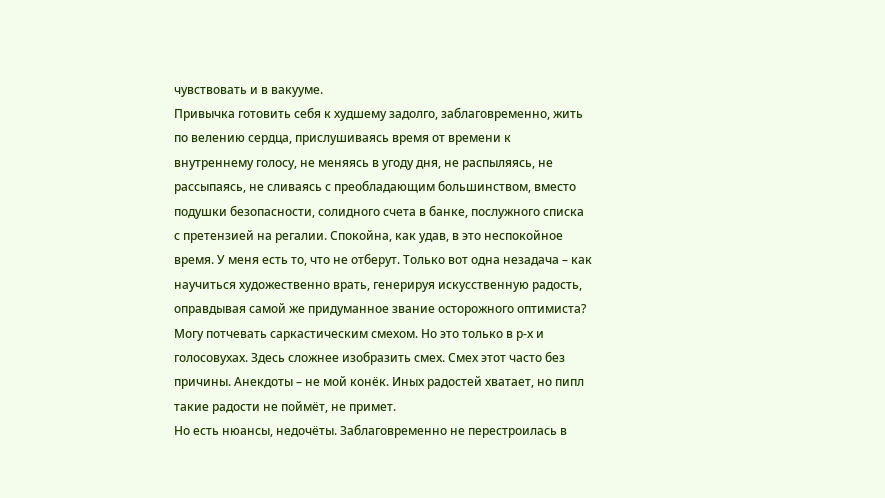чувствовать и в вакууме.
Привычка готовить себя к худшему задолго, заблаговременно, жить по велению сердца, прислушиваясь время от времени к внутреннему голосу, не меняясь в угоду дня, не распыляясь, не рассыпаясь, не сливаясь с преобладающим большинством, вместо подушки безопасности, солидного счета в банке, послужного списка с претензией на регалии. Спокойна, как удав, в это неспокойное время. У меня есть то, что не отберут. Только вот одна незадача – как научиться художественно врать, генерируя искусственную радость, оправдывая самой же придуманное звание осторожного оптимиста? Могу потчевать саркастическим смехом. Но это только в р-х и голосовухах. Здесь сложнее изобразить смех. Смех этот часто без причины. Анекдоты – не мой конёк. Иных радостей хватает, но пипл такие радости не поймёт, не примет.
Но есть нюансы, недочёты. Заблаговременно не перестроилась в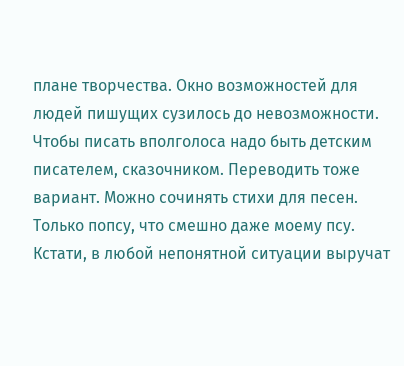плане творчества. Окно возможностей для людей пишущих сузилось до невозможности. Чтобы писать вполголоса надо быть детским писателем, сказочником. Переводить тоже вариант. Можно сочинять стихи для песен. Только попсу, что смешно даже моему псу. Кстати, в любой непонятной ситуации выручат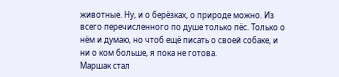животные. Ну, и о берёзках, о природе можно. Из всего перечисленного по душе только пёс. Только о нём и думаю, но чтоб ещё писать о своей собаке, и ни о ком больше, я пока не готова.
Маршак стал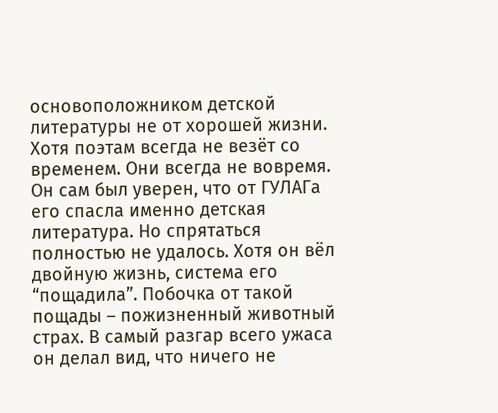основоположником детской литературы не от хорошей жизни. Хотя поэтам всегда не везёт со временем. Они всегда не вовремя. Он сам был уверен, что от ГУЛАГа его спасла именно детская литература. Но спрятаться полностью не удалось. Хотя он вёл двойную жизнь, система его “пощадила”. Побочка от такой пощады – пожизненный животный страх. В самый разгар всего ужаса он делал вид, что ничего не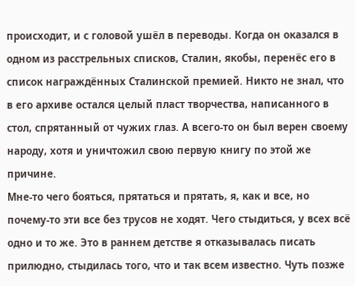происходит, и с головой ушёл в переводы. Когда он оказался в одном из расстрельных списков, Сталин, якобы, перенёс его в список награждённых Сталинской премией. Никто не знал, что в его архиве остался целый пласт творчества, написанного в стол, спрятанный от чужих глаз. А всего-то он был верен своему народу, хотя и уничтожил свою первую книгу по этой же причине.
Мне-то чего бояться, прятаться и прятать, я, как и все, но почему-то эти все без трусов не ходят. Чего стыдиться, у всех всё одно и то же. Это в раннем детстве я отказывалась писать прилюдно, стыдилась того, что и так всем известно. Чуть позже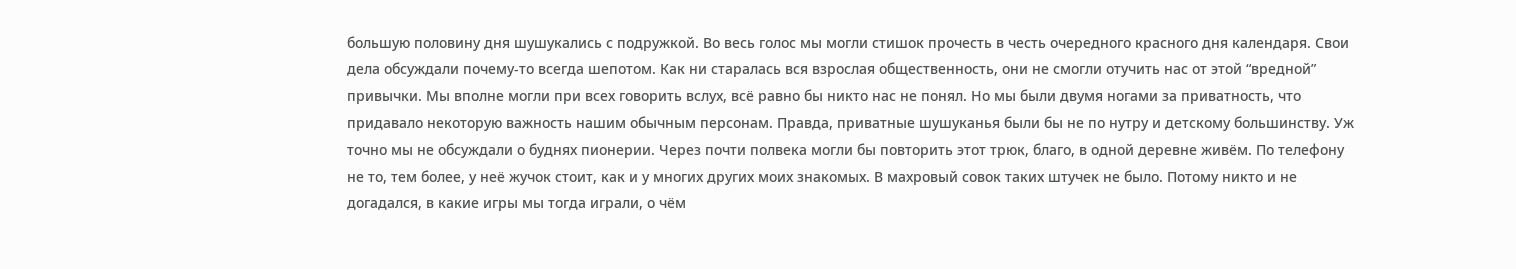большую половину дня шушукались с подружкой. Во весь голос мы могли стишок прочесть в честь очередного красного дня календаря. Свои дела обсуждали почему-то всегда шепотом. Как ни старалась вся взрослая общественность, они не смогли отучить нас от этой “вредной” привычки. Мы вполне могли при всех говорить вслух, всё равно бы никто нас не понял. Но мы были двумя ногами за приватность, что придавало некоторую важность нашим обычным персонам. Правда, приватные шушуканья были бы не по нутру и детскому большинству. Уж точно мы не обсуждали о буднях пионерии. Через почти полвека могли бы повторить этот трюк, благо, в одной деревне живём. По телефону не то, тем более, у неё жучок стоит, как и у многих других моих знакомых. В махровый совок таких штучек не было. Потому никто и не догадался, в какие игры мы тогда играли, о чём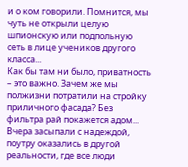и о ком говорили. Помнится, мы чуть не открыли целую шпионскую или подпольную сеть в лице учеников другого класса...
Как бы там ни было, приватность – это важно. Зачем же мы полжизни потратили на стройку приличного фасада? Без фильтра рай покажется адом... Вчера засыпали с надеждой, поутру оказались в другой реальности, где все люди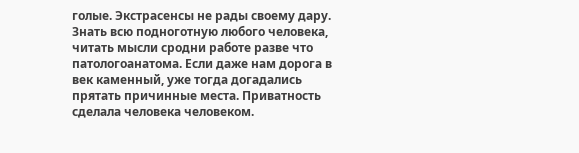голые. Экстрасенсы не рады своему дару. Знать всю подноготную любого человека, читать мысли сродни работе разве что патологоанатома. Если даже нам дорога в век каменный, уже тогда догадались прятать причинные места. Приватность сделала человека человеком.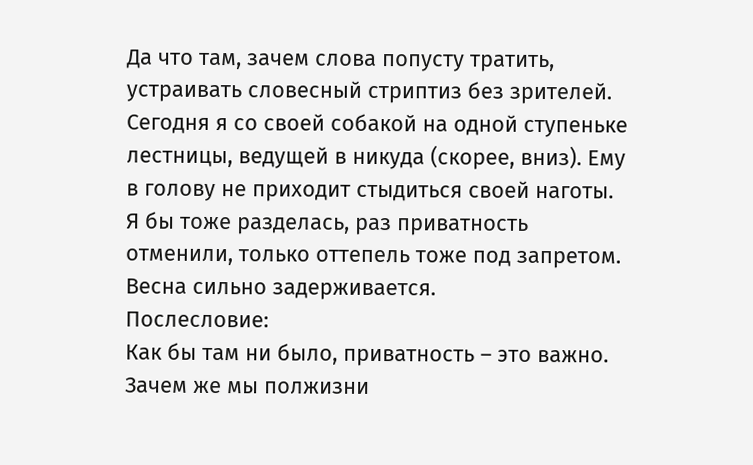Да что там, зачем слова попусту тратить, устраивать словесный стриптиз без зрителей. Сегодня я со своей собакой на одной ступеньке лестницы, ведущей в никуда (скорее, вниз). Ему в голову не приходит стыдиться своей наготы. Я бы тоже разделась, раз приватность отменили, только оттепель тоже под запретом. Весна сильно задерживается.
Послесловие:
Как бы там ни было, приватность – это важно. Зачем же мы полжизни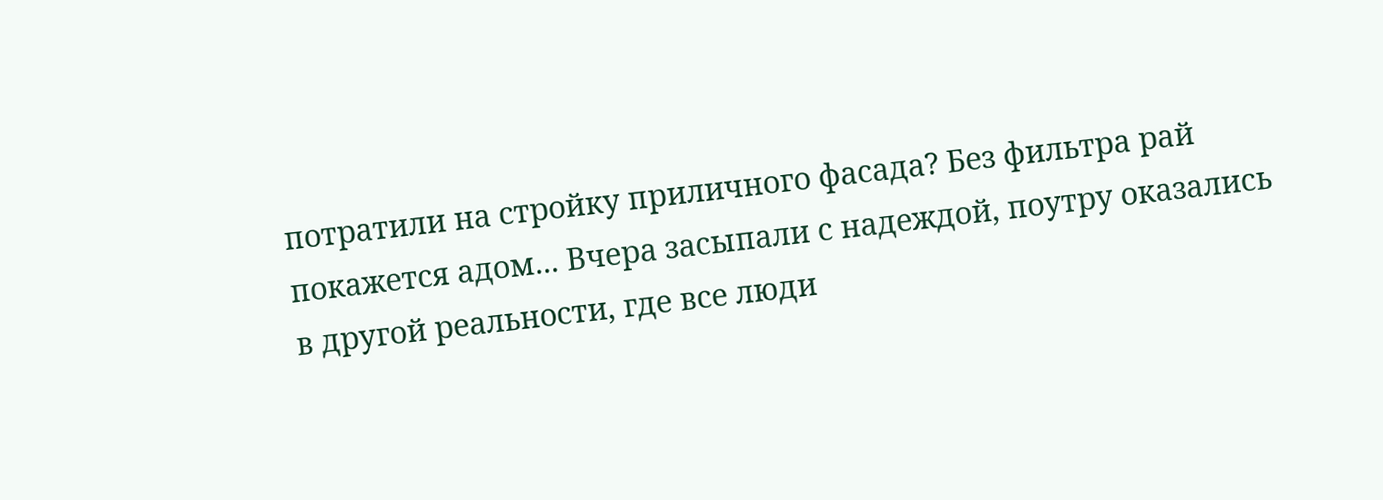потратили на стройку приличного фасада? Без фильтра рай покажется адом... Вчера засыпали с надеждой, поутру оказались в другой реальности, где все люди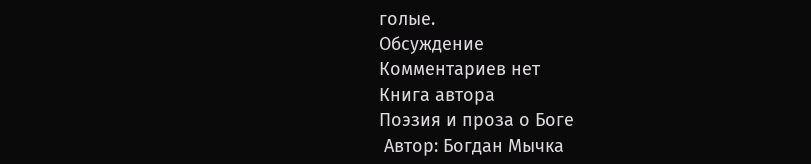голые.
Обсуждение
Комментариев нет
Книга автора
Поэзия и проза о Боге
 Автор: Богдан Мычка